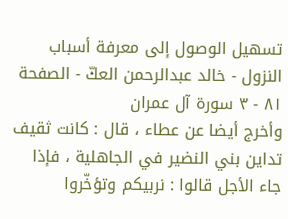تسهيل الوصول إلى معرفة أسباب النزول - خالد عبدالرحمن العكّ - الصفحة ٨١ - ٣ سورة آل عمران
وأخرج أيضا عن عطاء ، قال : كانت ثقيف تداين بني النضير في الجاهلية ، فإذا جاء الأجل قالوا : نربيكم وتؤخّروا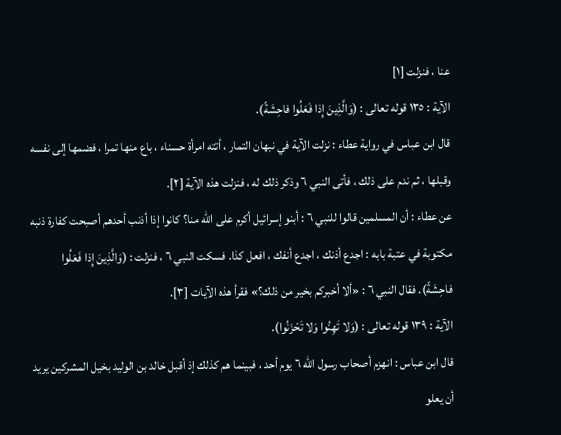عنا ، فنزلت [١]
الآية : ١٣٥ قوله تعالى : (وَالَّذِينَ إِذا فَعَلُوا فاحِشَةً).
قال ابن عباس في رواية عطاء : نزلت الآية في نبهان التمار ، أتته امرأة حسناء ، باع منها تمرا ، فضمها إلى نفسه وقبلها ، ثم ندم على ذلك ، فأتى النبي ٦ وذكر ذلك له ، فنزلت هذه الآية [٢].
عن عطاء : أن المسلمين قالوا للنبي ٦ : أبنو إسرائيل أكرم على الله منا؟ كانوا إذا أذنب أحدهم أصبحت كفارة ذنبه مكتوبة في عتبة بابه : اجدع أذنك ، اجدع أنفك ، افعل كذا. فسكت النبي ٦ ، فنزلت : (وَالَّذِينَ إِذا فَعَلُوا فاحِشَةً). فقال النبي ٦ : «ألا أخبركم بخير من ذلك؟» فقرأ هذه الآيات [٣].
الآية : ١٣٩ قوله تعالى : (وَلا تَهِنُوا وَلا تَحْزَنُوا).
قال ابن عباس : انهزم أصحاب رسول الله ٦ يوم أحد ، فبينما هم كذلك إذ أقبل خالد بن الوليد بخيل المشركين يريد أن يعلو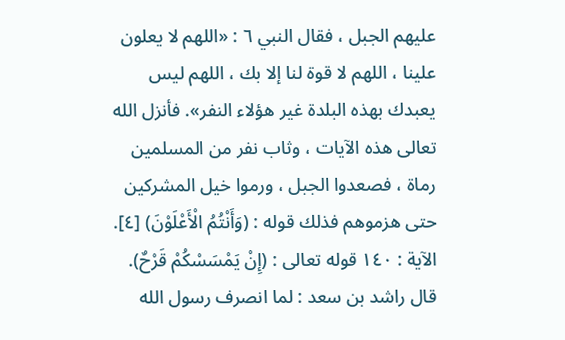عليهم الجبل ، فقال النبي ٦ : «اللهم لا يعلون علينا ، اللهم لا قوة لنا إلا بك ، اللهم ليس يعبدك بهذه البلدة غير هؤلاء النفر». فأنزل الله تعالى هذه الآيات ، وثاب نفر من المسلمين رماة ، فصعدوا الجبل ، ورموا خيل المشركين حتى هزموهم فذلك قوله : (وَأَنْتُمُ الْأَعْلَوْنَ) [٤].
الآية : ١٤٠ قوله تعالى : (إِنْ يَمْسَسْكُمْ قَرْحٌ).
قال راشد بن سعد : لما انصرف رسول الله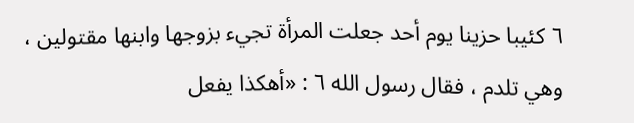٦ كئيبا حزينا يوم أحد جعلت المرأة تجيء بزوجها وابنها مقتولين ، وهي تلدم ، فقال رسول الله ٦ : «أهكذا يفعل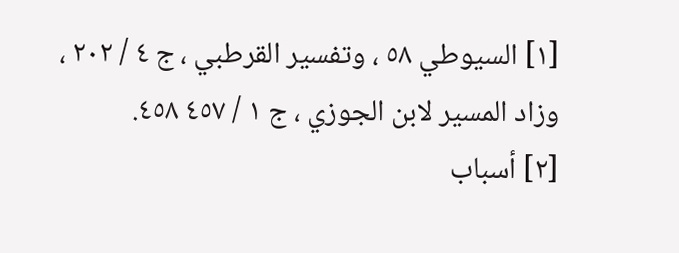[١] السيوطي ٥٨ ، وتفسير القرطبي ، ج ٤ / ٢٠٢ ، وزاد المسير لابن الجوزي ، ج ١ / ٤٥٧ ٤٥٨.
[٢] أسباب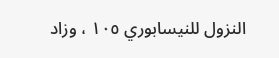النزول للنيسابوري ١٠٥ ، وزاد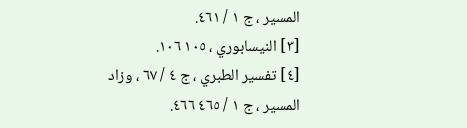المسير ، ج ١ / ٤٦١.
[٣] النيسابوري ، ١٠٥ ١٠٦.
[٤] تفسير الطبري ، ج ٤ / ٦٧ ، وزاد المسير ، ج ١ / ٤٦٥ ٤٦٦.